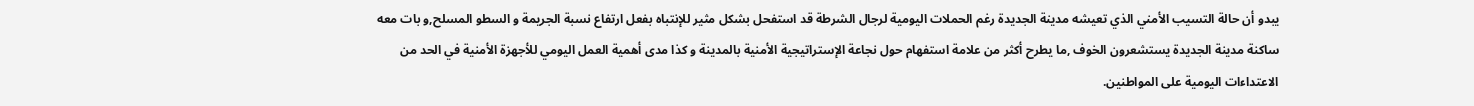يبدو أن حالة التسيب الأمني الذي تعيشه مدينة الجديدة رغم الحملات اليومية لرجال الشرطة قد استفحل بشكل مثير للإنتباه بفعل ارتفاع نسبة الجريمة و السطو المسلح,و بات معه ساكنة مدينة الجديدة يستشعرون الخوف ,ما يطرح أكثر من علامة استفهام حول نجاعة الإستراتيجية الأمنية بالمدينة و كذا مدى أهمية العمل اليومي للأجهزة الأمنية في الحد من الاعتداءات اليومية على المواطنين.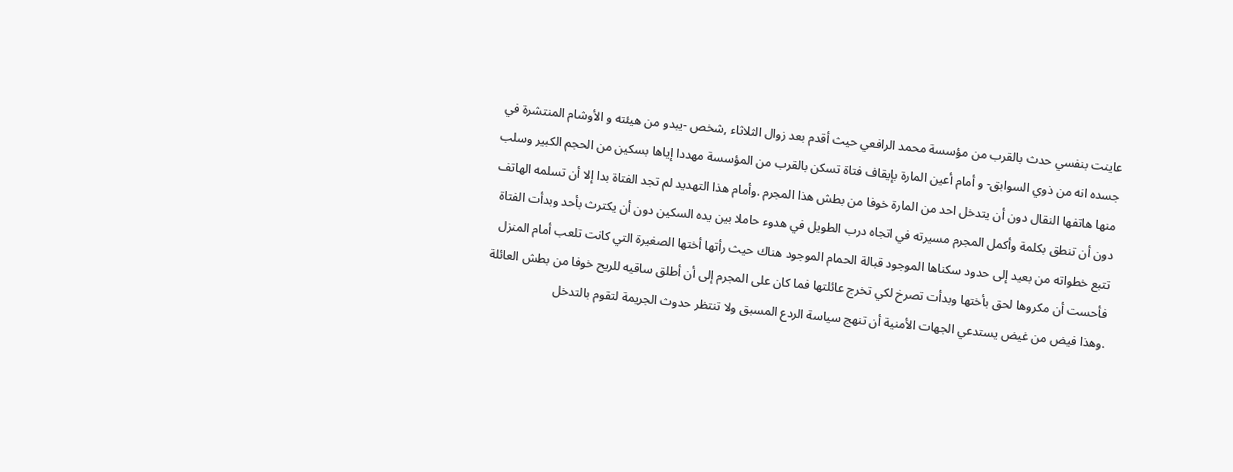عاينت بنفسي حدث بالقرب من مؤسسة محمد الرافعي حيث أقدم بعد زوال الثلاثاء ,شخص -يبدو من هيئته و الأوشام المنتشرة في جسده انه من ذوي السوابق- و أمام أعين المارة بإيقاف فتاة تسكن بالقرب من المؤسسة مهددا إياها بسكين من الحجم الكبير وسلب منها هاتفها النقال دون أن يتدخل احد من المارة خوفا من بطش هذا المجرم .وأمام هذا التهديد لم تجد الفتاة بدا إلا أن تسلمه الهاتف دون أن تنطق بكلمة وأكمل المجرم مسيرته في اتجاه درب الطويل في هدوء حاملا بين يده السكين دون أن يكترث بأحد وبدأت الفتاة تتبع خطواته من بعيد إلى حدود سكناها الموجود قبالة الحمام الموجود هناك حيث رأتها أختها الصغيرة التي كانت تلعب أمام المنزل فأحست أن مكروها لحق بأختها وبدأت تصرخ لكي تخرج عائلتها فما كان على المجرم إلى أن أطلق ساقيه للريح خوفا من بطش العائلة .وهذا فيض من غيض يستدعي الجهات الأمنية أن تنهج سياسة الردع المسبق ولا تنتظر حدوث الجريمة لتقوم بالتدخل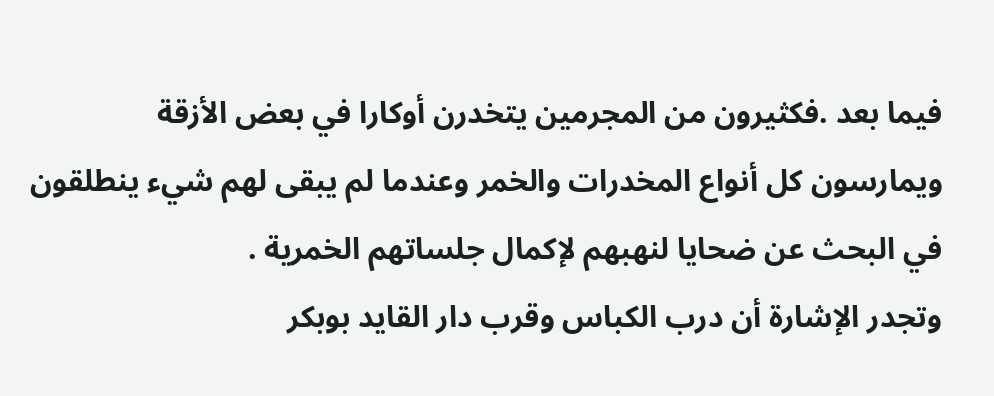فيما بعد .فكثيرون من المجرمين يتخدرن أوكارا في بعض الأزقة ويمارسون كل أنواع المخدرات والخمر وعندما لم يبقى لهم شيء ينطلقون في البحث عن ضحايا لنهبهم لإكمال جلساتهم الخمرية .
وتجدر الإشارة أن درب الكباس وقرب دار القايد بوبكر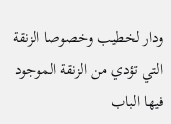ودار لخطيب وخصوصا الزنقة التي تؤدي من الزنقة الموجود فيها الباب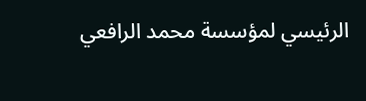الرئيسي لمؤسسة محمد الرافعي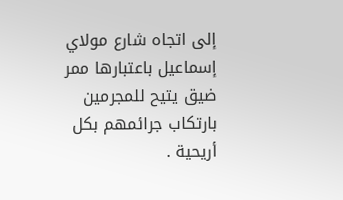إلى اتجاه شارع مولاي إسماعيل باعتبارها ممر ضيق يتيح للمجرمين بارتكاب جرائمهم بكل أريحية .